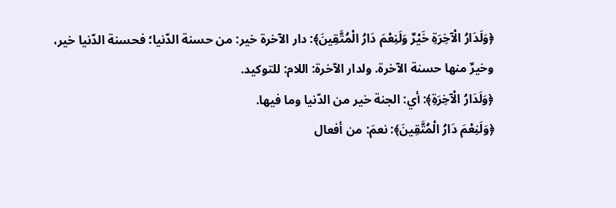﴿وَلَدَارُ الْآخِرَةِ خَيْرٌ وَلَنِعْمَ دَارُ الْمُتَّقِينَ﴾: دار الآخرة خير: من حسنة الدّنيا؛ فحسنة الدّنيا خير، وخيرٌ منها حسنة الآخرة. ولدار الآخرة: اللام: للتوكيد.
﴿وَلَدَارُ الْآخِرَةِ﴾: أي: الجنة خير من الدّنيا وما فيها.
﴿وَلَنِعْمَ دَارُ الْمُتَّقِينَ﴾: نعمَ: من أفعال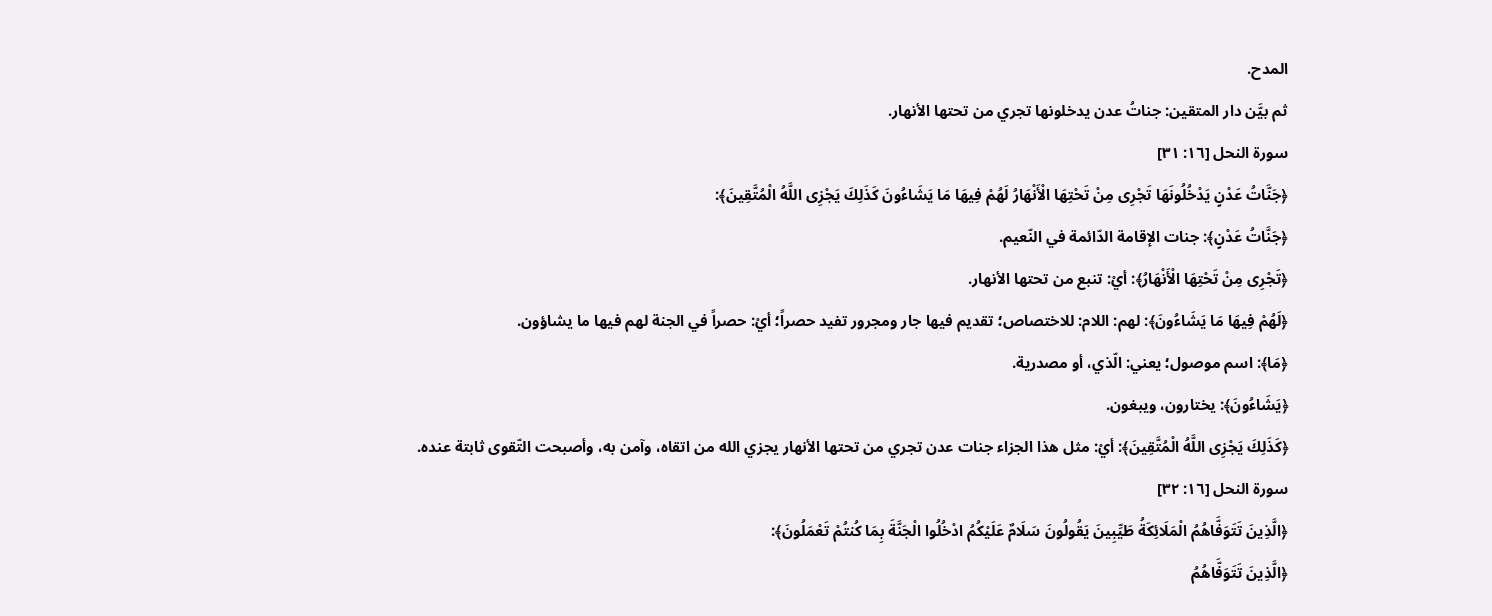المدح.
ثم بيَّن دار المتقين: جناتُ عدن يدخلونها تجري من تحتها الأنهار.
سورة النحل [١٦: ٣١]
﴿جَنَّاتُ عَدْنٍ يَدْخُلُونَهَا تَجْرِى مِنْ تَحْتِهَا الْأَنْهَارُ لَهُمْ فِيهَا مَا يَشَاءُونَ كَذَلِكَ يَجْزِى اللَّهُ الْمُتَّقِينَ﴾:
﴿جَنَّاتُ عَدْنٍ﴾: جنات الإقامة الدّائمة في النّعيم.
﴿تَجْرِى مِنْ تَحْتِهَا الْأَنْهَارُ﴾: أيْ: تنبع من تحتها الأنهار.
﴿لَهُمْ فِيهَا مَا يَشَاءُونَ﴾: لهم: اللام: للاختصاص؛ تقديم فيها جار ومجرور تفيد حصراً؛ أيْ: حصراً في الجنة لهم فيها ما يشاؤون.
﴿مَا﴾: اسم موصول؛ يعني: الّذي، أو مصدرية.
﴿يَشَاءُونَ﴾: يختارون، ويبغون.
﴿كَذَلِكَ يَجْزِى اللَّهُ الْمُتَّقِينَ﴾: أيْ: مثل هذا الجزاء جنات عدن تجري من تحتها الأنهار يجزي الله من اتقاه، وآمن به، وأصبحت التّقوى ثابتة عنده.
سورة النحل [١٦: ٣٢]
﴿الَّذِينَ تَتَوَفَّاهُمُ الْمَلَائِكَةُ طَيِّبِينَ يَقُولُونَ سَلَامٌ عَلَيْكُمُ ادْخُلُوا الْجَنَّةَ بِمَا كُنتُمْ تَعْمَلُونَ﴾:
﴿الَّذِينَ تَتَوَفَّاهُمُ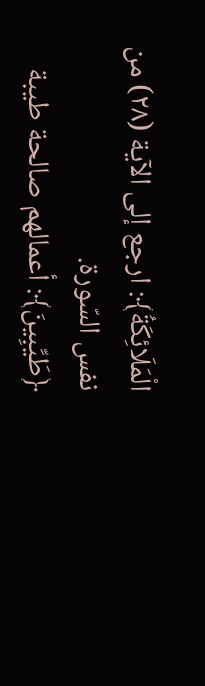الْمَلَائِكَةُ﴾: ارجع إلى الآية (٢٨) من نفس السّورة.
﴿طَيِّبِينَ﴾: أعمالهم صالحة طيبة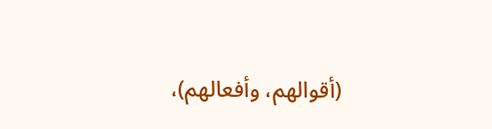(أقوالهم، وأفعالهم)،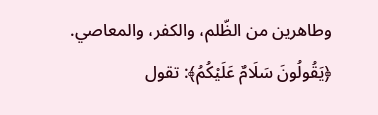وطاهرين من الظّلم، والكفر، والمعاصي.
﴿يَقُولُونَ سَلَامٌ عَلَيْكُمُ﴾: تقول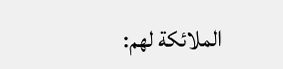الملائكة لهم: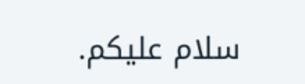سلام عليكم.